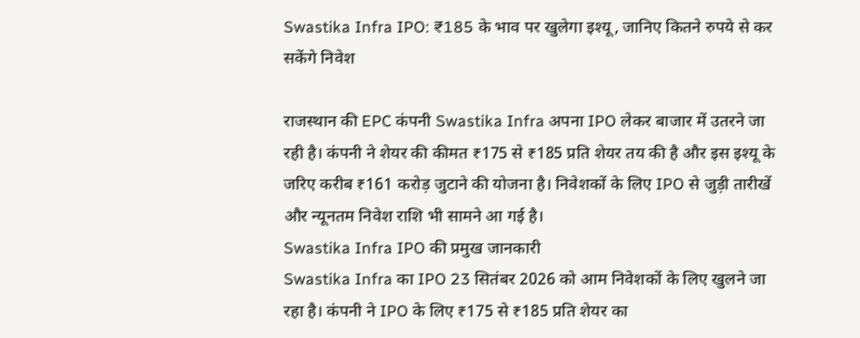Swastika Infra IPO: ₹185 के भाव पर खुलेगा इश्यू, जानिए कितने रुपये से कर सकेंगे निवेश

राजस्थान की EPC कंपनी Swastika Infra अपना IPO लेकर बाजार में उतरने जा रही है। कंपनी ने शेयर की कीमत ₹175 से ₹185 प्रति शेयर तय की है और इस इश्यू के जरिए करीब ₹161 करोड़ जुटाने की योजना है। निवेशकों के लिए IPO से जुड़ी तारीखें और न्यूनतम निवेश राशि भी सामने आ गई है।
Swastika Infra IPO की प्रमुख जानकारी
Swastika Infra का IPO 23 सितंबर 2026 को आम निवेशकों के लिए खुलने जा रहा है। कंपनी ने IPO के लिए ₹175 से ₹185 प्रति शेयर का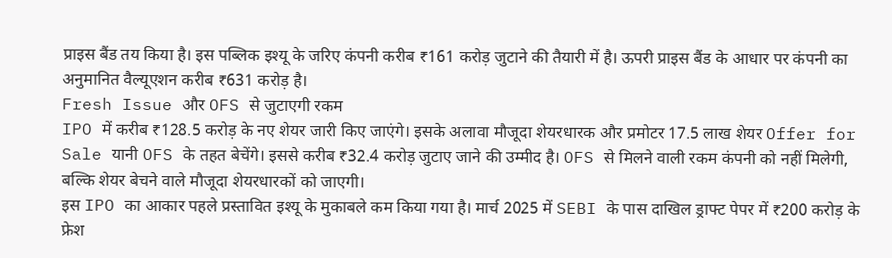प्राइस बैंड तय किया है। इस पब्लिक इश्यू के जरिए कंपनी करीब ₹161 करोड़ जुटाने की तैयारी में है। ऊपरी प्राइस बैंड के आधार पर कंपनी का अनुमानित वैल्यूएशन करीब ₹631 करोड़ है।
Fresh Issue और OFS से जुटाएगी रकम
IPO में करीब ₹128.5 करोड़ के नए शेयर जारी किए जाएंगे। इसके अलावा मौजूदा शेयरधारक और प्रमोटर 17.5 लाख शेयर Offer for Sale यानी OFS के तहत बेचेंगे। इससे करीब ₹32.4 करोड़ जुटाए जाने की उम्मीद है। OFS से मिलने वाली रकम कंपनी को नहीं मिलेगी, बल्कि शेयर बेचने वाले मौजूदा शेयरधारकों को जाएगी।
इस IPO का आकार पहले प्रस्तावित इश्यू के मुकाबले कम किया गया है। मार्च 2025 में SEBI के पास दाखिल ड्राफ्ट पेपर में ₹200 करोड़ के फ्रेश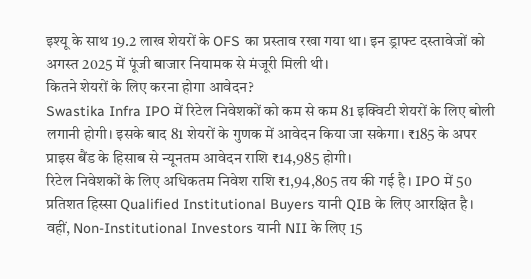इश्यू के साथ 19.2 लाख शेयरों के OFS का प्रस्ताव रखा गया था। इन ड्राफ्ट दस्तावेजों को अगस्त 2025 में पूंजी बाजार नियामक से मंजूरी मिली थी।
कितने शेयरों के लिए करना होगा आवेदन?
Swastika Infra IPO में रिटेल निवेशकों को कम से कम 81 इक्विटी शेयरों के लिए बोली लगानी होगी। इसके बाद 81 शेयरों के गुणक में आवेदन किया जा सकेगा। ₹185 के अपर प्राइस बैंड के हिसाब से न्यूनतम आवेदन राशि ₹14,985 होगी।
रिटेल निवेशकों के लिए अधिकतम निवेश राशि ₹1,94,805 तय की गई है। IPO में 50 प्रतिशत हिस्सा Qualified Institutional Buyers यानी QIB के लिए आरक्षित है। वहीं, Non-Institutional Investors यानी NII के लिए 15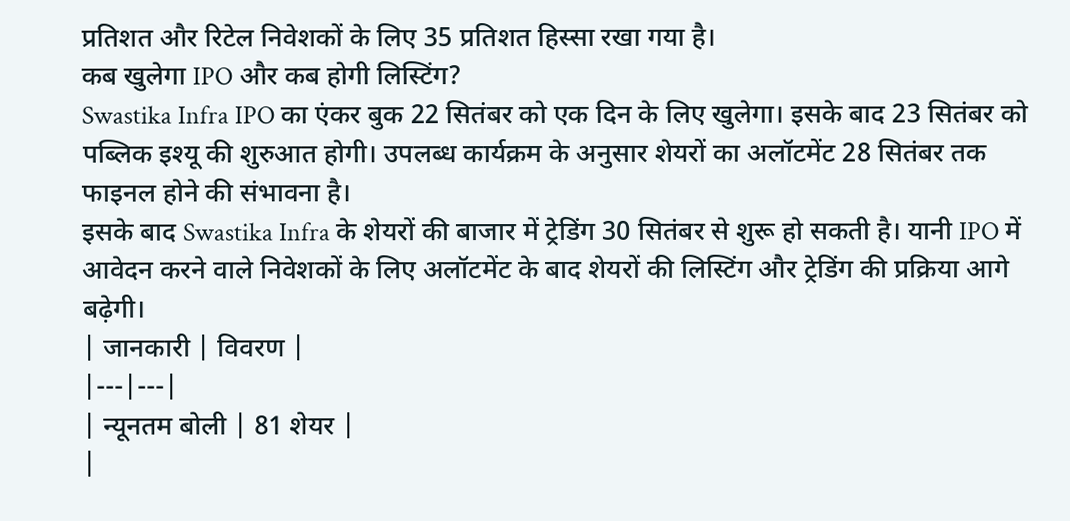प्रतिशत और रिटेल निवेशकों के लिए 35 प्रतिशत हिस्सा रखा गया है।
कब खुलेगा IPO और कब होगी लिस्टिंग?
Swastika Infra IPO का एंकर बुक 22 सितंबर को एक दिन के लिए खुलेगा। इसके बाद 23 सितंबर को पब्लिक इश्यू की शुरुआत होगी। उपलब्ध कार्यक्रम के अनुसार शेयरों का अलॉटमेंट 28 सितंबर तक फाइनल होने की संभावना है।
इसके बाद Swastika Infra के शेयरों की बाजार में ट्रेडिंग 30 सितंबर से शुरू हो सकती है। यानी IPO में आवेदन करने वाले निवेशकों के लिए अलॉटमेंट के बाद शेयरों की लिस्टिंग और ट्रेडिंग की प्रक्रिया आगे बढ़ेगी।
| जानकारी | विवरण |
|---|---|
| न्यूनतम बोली | 81 शेयर |
|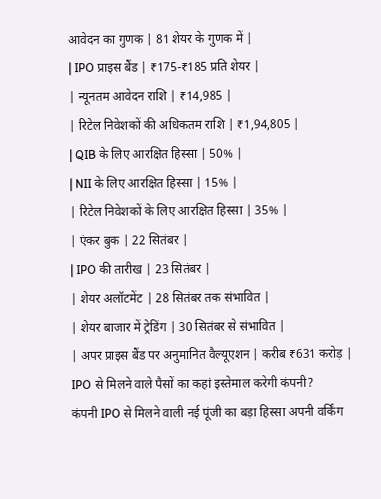आवेदन का गुणक | 81 शेयर के गुणक में |
| IPO प्राइस बैंड | ₹175-₹185 प्रति शेयर |
| न्यूनतम आवेदन राशि | ₹14,985 |
| रिटेल निवेशकों की अधिकतम राशि | ₹1,94,805 |
| QIB के लिए आरक्षित हिस्सा | 50% |
| NII के लिए आरक्षित हिस्सा | 15% |
| रिटेल निवेशकों के लिए आरक्षित हिस्सा | 35% |
| एंकर बुक | 22 सितंबर |
| IPO की तारीख | 23 सितंबर |
| शेयर अलॉटमेंट | 28 सितंबर तक संभावित |
| शेयर बाजार में ट्रेडिंग | 30 सितंबर से संभावित |
| अपर प्राइस बैंड पर अनुमानित वैल्यूएशन | करीब ₹631 करोड़ |
IPO से मिलने वाले पैसों का कहां इस्तेमाल करेगी कंपनी?
कंपनी IPO से मिलने वाली नई पूंजी का बड़ा हिस्सा अपनी वर्किंग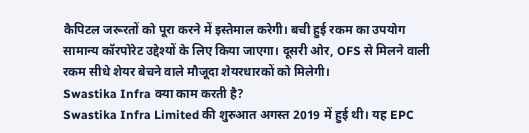कैपिटल जरूरतों को पूरा करने में इस्तेमाल करेगी। बची हुई रकम का उपयोग सामान्य कॉरपोरेट उद्देश्यों के लिए किया जाएगा। दूसरी ओर, OFS से मिलने वाली रकम सीधे शेयर बेचने वाले मौजूदा शेयरधारकों को मिलेगी।
Swastika Infra क्या काम करती है?
Swastika Infra Limited की शुरुआत अगस्त 2019 में हुई थी। यह EPC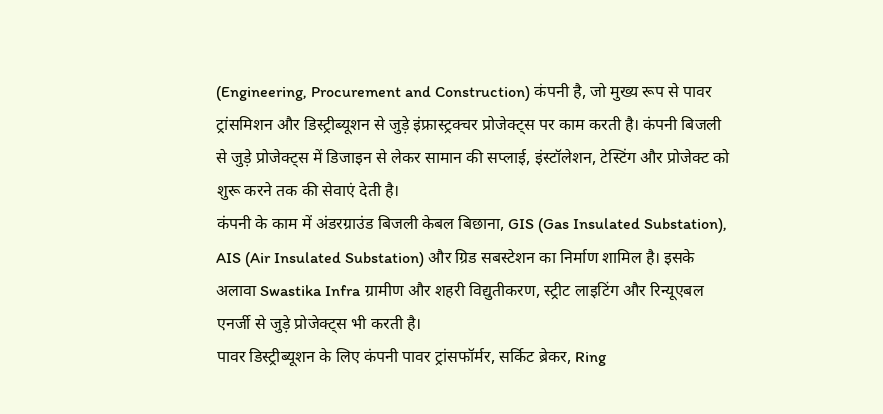(Engineering, Procurement and Construction) कंपनी है, जो मुख्य रूप से पावर ट्रांसमिशन और डिस्ट्रीब्यूशन से जुड़े इंफ्रास्ट्रक्चर प्रोजेक्ट्स पर काम करती है। कंपनी बिजली से जुड़े प्रोजेक्ट्स में डिजाइन से लेकर सामान की सप्लाई, इंस्टॉलेशन, टेस्टिंग और प्रोजेक्ट को शुरू करने तक की सेवाएं देती है।
कंपनी के काम में अंडरग्राउंड बिजली केबल बिछाना, GIS (Gas Insulated Substation), AIS (Air Insulated Substation) और ग्रिड सबस्टेशन का निर्माण शामिल है। इसके अलावा Swastika Infra ग्रामीण और शहरी विद्युतीकरण, स्ट्रीट लाइटिंग और रिन्यूएबल एनर्जी से जुड़े प्रोजेक्ट्स भी करती है।
पावर डिस्ट्रीब्यूशन के लिए कंपनी पावर ट्रांसफॉर्मर, सर्किट ब्रेकर, Ring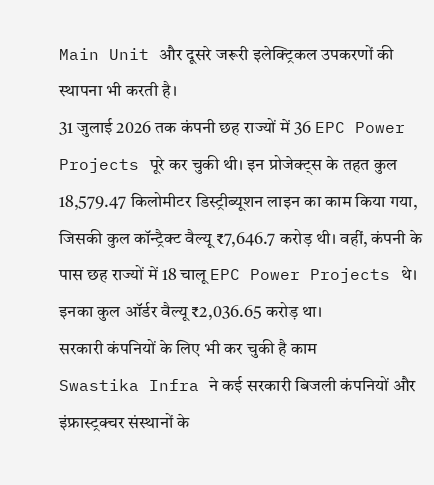Main Unit और दूसरे जरूरी इलेक्ट्रिकल उपकरणों की स्थापना भी करती है।
31 जुलाई 2026 तक कंपनी छह राज्यों में 36 EPC Power Projects पूरे कर चुकी थी। इन प्रोजेक्ट्स के तहत कुल 18,579.47 किलोमीटर डिस्ट्रीब्यूशन लाइन का काम किया गया, जिसकी कुल कॉन्ट्रैक्ट वैल्यू ₹7,646.7 करोड़ थी। वहीं, कंपनी के पास छह राज्यों में 18 चालू EPC Power Projects थे। इनका कुल ऑर्डर वैल्यू ₹2,036.65 करोड़ था।
सरकारी कंपनियों के लिए भी कर चुकी है काम
Swastika Infra ने कई सरकारी बिजली कंपनियों और इंफ्रास्ट्रक्चर संस्थानों के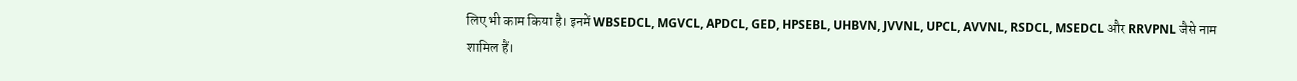लिए भी काम किया है। इनमें WBSEDCL, MGVCL, APDCL, GED, HPSEBL, UHBVN, JVVNL, UPCL, AVVNL, RSDCL, MSEDCL और RRVPNL जैसे नाम शामिल हैं।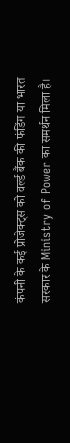कंपनी के कई प्रोजेक्ट्स को वर्ल्ड बैंक की फंडिंग या भारत सरकार के Ministry of Power का समर्थन मिला है।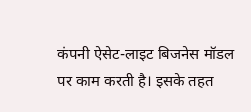कंपनी ऐसेट-लाइट बिजनेस मॉडल पर काम करती है। इसके तहत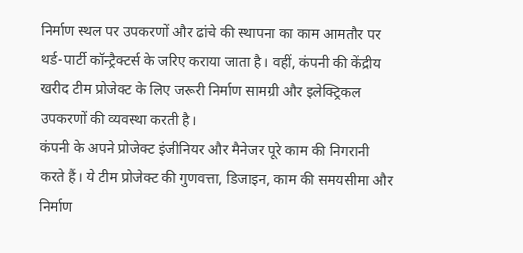निर्माण स्थल पर उपकरणों और ढांचे की स्थापना का काम आमतौर पर थर्ड-पार्टी कॉन्ट्रैक्टर्स के जरिए कराया जाता है। वहीं, कंपनी की केंद्रीय खरीद टीम प्रोजेक्ट के लिए जरूरी निर्माण सामग्री और इलेक्ट्रिकल उपकरणों की व्यवस्था करती है।
कंपनी के अपने प्रोजेक्ट इंजीनियर और मैनेजर पूरे काम की निगरानी करते हैं। ये टीम प्रोजेक्ट की गुणवत्ता, डिजाइन, काम की समयसीमा और निर्माण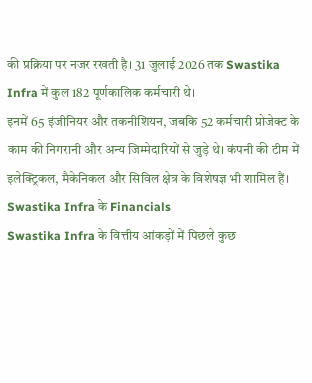की प्रक्रिया पर नजर रखती है। 31 जुलाई 2026 तक Swastika Infra में कुल 182 पूर्णकालिक कर्मचारी थे।
इनमें 65 इंजीनियर और तकनीशियन, जबकि 52 कर्मचारी प्रोजेक्ट के काम की निगरानी और अन्य जिम्मेदारियों से जुड़े थे। कंपनी की टीम में इलेक्ट्रिकल, मैकेनिकल और सिविल क्षेत्र के विशेषज्ञ भी शामिल हैं।
Swastika Infra के Financials
Swastika Infra के वित्तीय आंकड़ों में पिछले कुछ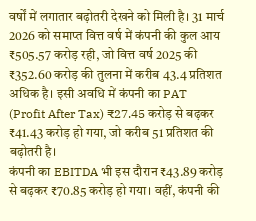वर्षों में लगातार बढ़ोतरी देखने को मिली है। 31 मार्च 2026 को समाप्त वित्त वर्ष में कंपनी की कुल आय ₹505.57 करोड़ रही, जो वित्त वर्ष 2025 की ₹352.60 करोड़ की तुलना में करीब 43.4 प्रतिशत अधिक है। इसी अवधि में कंपनी का PAT (Profit After Tax) ₹27.45 करोड़ से बढ़कर ₹41.43 करोड़ हो गया, जो करीब 51 प्रतिशत की बढ़ोतरी है।
कंपनी का EBITDA भी इस दौरान ₹43.89 करोड़ से बढ़कर ₹70.85 करोड़ हो गया। वहीं, कंपनी की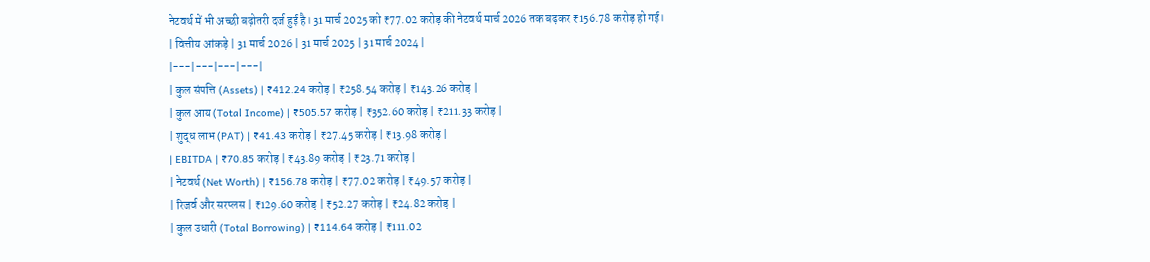नेटवर्थ में भी अच्छी बढ़ोतरी दर्ज हुई है। 31 मार्च 2025 को ₹77.02 करोड़ की नेटवर्थ मार्च 2026 तक बढ़कर ₹156.78 करोड़ हो गई।
| वित्तीय आंकड़े | 31 मार्च 2026 | 31 मार्च 2025 | 31 मार्च 2024 |
|---|---|---|---|
| कुल संपत्ति (Assets) | ₹412.24 करोड़ | ₹258.54 करोड़ | ₹143.26 करोड़ |
| कुल आय (Total Income) | ₹505.57 करोड़ | ₹352.60 करोड़ | ₹211.33 करोड़ |
| शुद्ध लाभ (PAT) | ₹41.43 करोड़ | ₹27.45 करोड़ | ₹13.98 करोड़ |
| EBITDA | ₹70.85 करोड़ | ₹43.89 करोड़ | ₹23.71 करोड़ |
| नेटवर्थ (Net Worth) | ₹156.78 करोड़ | ₹77.02 करोड़ | ₹49.57 करोड़ |
| रिजर्व और सरप्लस | ₹129.60 करोड़ | ₹52.27 करोड़ | ₹24.82 करोड़ |
| कुल उधारी (Total Borrowing) | ₹114.64 करोड़ | ₹111.02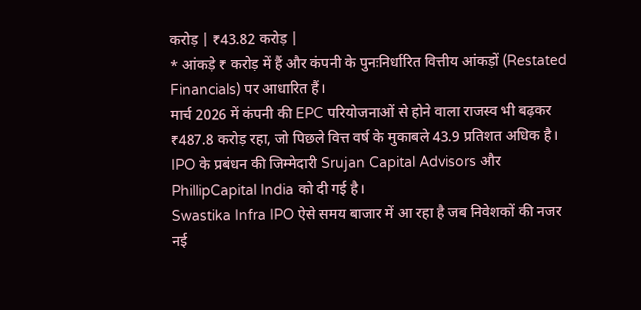करोड़ | ₹43.82 करोड़ |
* आंकड़े ₹ करोड़ में हैं और कंपनी के पुनःनिर्धारित वित्तीय आंकड़ों (Restated Financials) पर आधारित हैं।
मार्च 2026 में कंपनी की EPC परियोजनाओं से होने वाला राजस्व भी बढ़कर ₹487.8 करोड़ रहा, जो पिछले वित्त वर्ष के मुकाबले 43.9 प्रतिशत अधिक है। IPO के प्रबंधन की जिम्मेदारी Srujan Capital Advisors और PhillipCapital India को दी गई है।
Swastika Infra IPO ऐसे समय बाजार में आ रहा है जब निवेशकों की नजर नई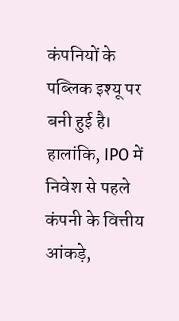कंपनियों के पब्लिक इश्यू पर बनी हुई है। हालांकि, IPO में निवेश से पहले कंपनी के वित्तीय आंकड़े,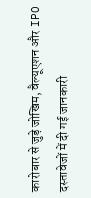कारोबार से जुड़े जोखिम, वैल्यूएशन और IPO दस्तावेजों में दी गई जानकारी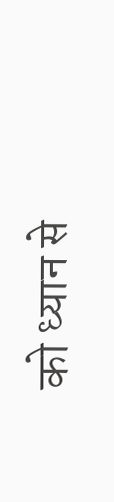को ध्यान से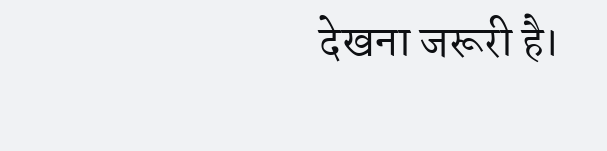देखना जरूरी है।